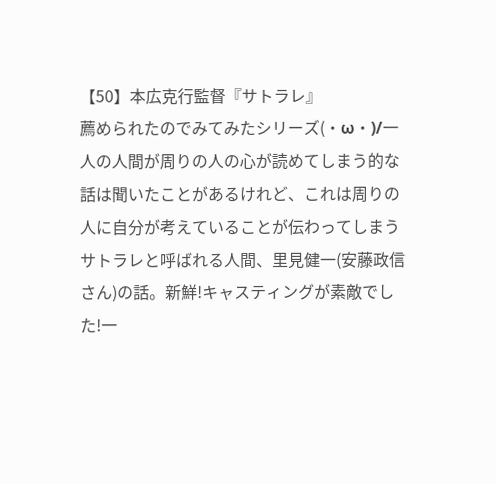【50】本広克行監督『サトラレ』
薦められたのでみてみたシリーズ(・ω・)/一人の人間が周りの人の心が読めてしまう的な話は聞いたことがあるけれど、これは周りの人に自分が考えていることが伝わってしまうサトラレと呼ばれる人間、里見健一(安藤政信さん)の話。新鮮!キャスティングが素敵でした!一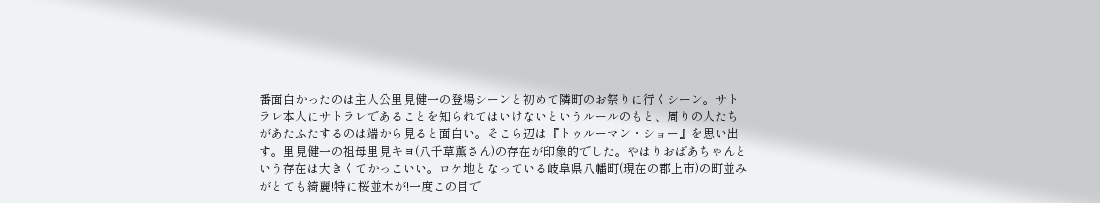番面白かったのは主人公里見健一の登場シーンと初めて隣町のお祭りに行くシーン。サトラレ本人にサトラレであることを知られてはいけないというルールのもと、周りの人たちがあたふたするのは端から見ると面白い。そこら辺は『トゥルーマン・ショー』を思い出す。里見健一の祖母里見キヨ(八千草薫さん)の存在が印象的でした。やはりおばあちゃんという存在は大きくてかっこいい。ロケ地となっている岐阜県八幡町(現在の郡上市)の町並みがとても綺麗!特に桜並木が!一度この目で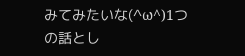みてみたいな(^ω^)1つの話とし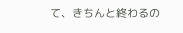て、きちんと終わるの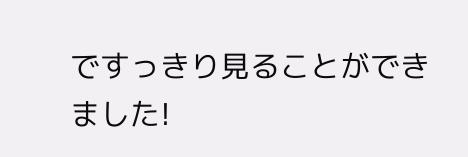ですっきり見ることができました!